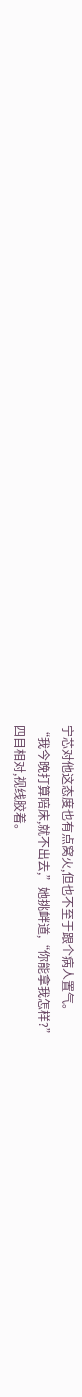宁芯对他这态度也有点窝火,但也不至于跟个病人置气。
“我今晚打算陪床,就不出去,”她挑衅道,“你能拿我怎样?”
四目相对,视线胶着。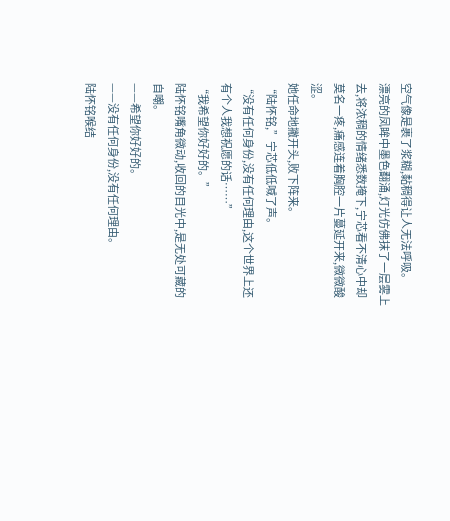空气像是裹了浆糊,黏稠得让人无法呼吸。
漂亮的凤眸中墨色翻涌,灯光仿佛抹了一层雾上去,将浓稠的情绪悉数掩下,宁芯看不清心中却莫名一疼,痛感连着胸腔一片蔓延开来,微微酸涩。
她任命地撇开头,败下阵来。
“陆怀铭,”宁芯低低喊了声。
“没有任何身份,没有任何理由,这个世界上还有个人我想祝愿的话……”
“我希望你好好的。”
陆怀铭嘴角微动,收回的目光中,是无处可藏的自嘲。
——希望你好好的。
——没有任何身份,没有任何理由。
陆怀铭喉结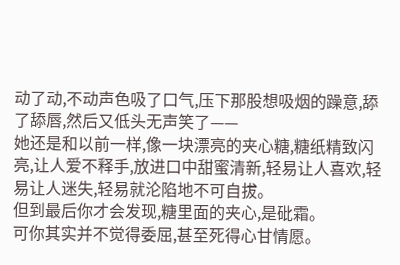动了动,不动声色吸了口气,压下那股想吸烟的躁意,舔了舔唇,然后又低头无声笑了——
她还是和以前一样,像一块漂亮的夹心糖,糖纸精致闪亮,让人爱不释手,放进口中甜蜜清新,轻易让人喜欢,轻易让人迷失,轻易就沦陷地不可自拔。
但到最后你才会发现,糖里面的夹心,是砒霜。
可你其实并不觉得委屈,甚至死得心甘情愿。